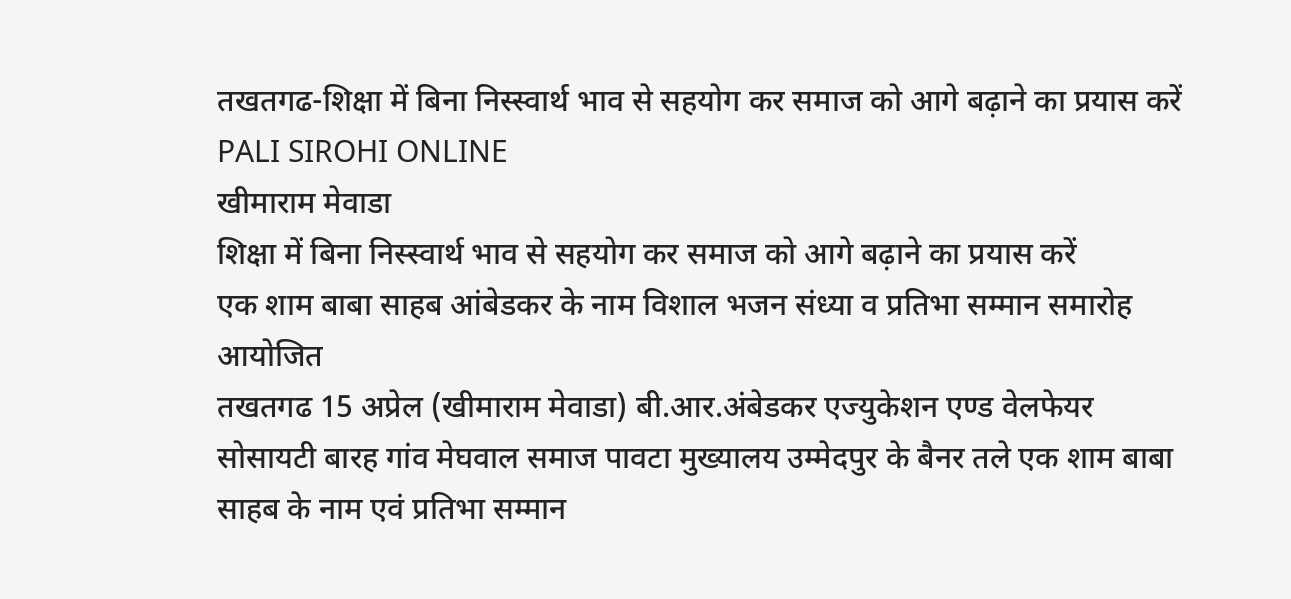तखतगढ-शिक्षा में बिना निस्स्वार्थ भाव से सहयोग कर समाज को आगे बढ़ाने का प्रयास करें
PALI SIROHI ONLINE
खीमाराम मेवाडा
शिक्षा में बिना निस्स्वार्थ भाव से सहयोग कर समाज को आगे बढ़ाने का प्रयास करें
एक शाम बाबा साहब आंबेडकर के नाम विशाल भजन संध्या व प्रतिभा सम्मान समारोह आयोजित
तखतगढ 15 अप्रेल (खीमाराम मेवाडा) बी.आर.अंबेडकर एज्युकेशन एण्ड वेलफेयर सोसायटी बारह गांव मेघवाल समाज पावटा मुख्यालय उम्मेदपुर के बैनर तले एक शाम बाबा साहब के नाम एवं प्रतिभा सम्मान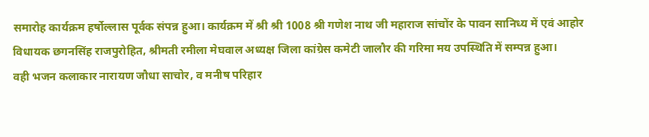समारोह कार्यक्रम हर्षोल्लास पूर्वक संपन्न हुआ। कार्यक्रम में श्री श्री 1008 श्री गणेश नाथ जी महाराज सांचोंर के पावन सानिध्य में एवं आहोर विधायक छगनसिंह राजपुरोहित, श्रीमती रमीला मेघवाल अध्यक्ष जिला कांग्रेस कमेटी जालौर की गरिमा मय उपस्थिति में सम्पन्न हुआ।
वही भजन कलाकार नारायण जौधा साचोर, व मनीष परिहार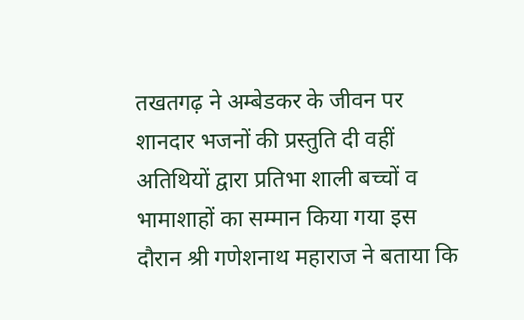तखतगढ़ ने अम्बेडकर के जीवन पर शानदार भजनों की प्रस्तुति दी वहीं अतिथियों द्वारा प्रतिभा शाली बच्चों व भामाशाहों का सम्मान किया गया इस दौरान श्री गणेशनाथ महाराज ने बताया कि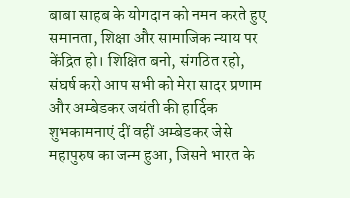बाबा साहब के योगदान को नमन करते हुए समानता, शिक्षा और सामाजिक न्याय पर केंद्रित हो। शिक्षित बनो, संगठित रहो, संघर्ष करो आप सभी को मेरा सादर प्रणाम और अम्बेडकर जयंती की हार्दिक शुभकामनाएं दीं वहीं अम्बेडकर जेसे महापुरुष का जन्म हुआ, जिसने भारत के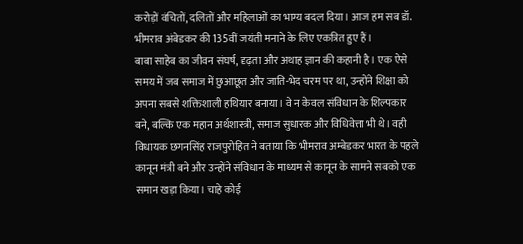करोड़ों वंचितों, दलितों और महिलाओं का भाग्य बदल दिया। आज हम सब डॉ. भीमराव अंबेडकर की 135वीं जयंती मनाने के लिए एकत्रित हुए हैं।
बाबा साहेब का जीवन संघर्ष, दृढ़ता और अथाह ज्ञान की कहानी है। एक ऐसे समय में जब समाज में छुआछूत और जाति-भेद चरम पर था, उन्होंने शिक्षा को अपना सबसे शक्तिशाली हथियार बनाया। वे न केवल संविधान के शिल्पकार बने, बल्कि एक महान अर्थशास्त्री, समाज सुधारक और विधिवेत्ता भी थे। वही विधायक छगनसिंह राजपुरोहित ने बताया कि भीमराव अम्बेडकर भारत के पहले कानून मंत्री बने और उन्होंने संविधान के माध्यम से कानून के सामने सबको एक समान खड़ा किया। चाहे कोई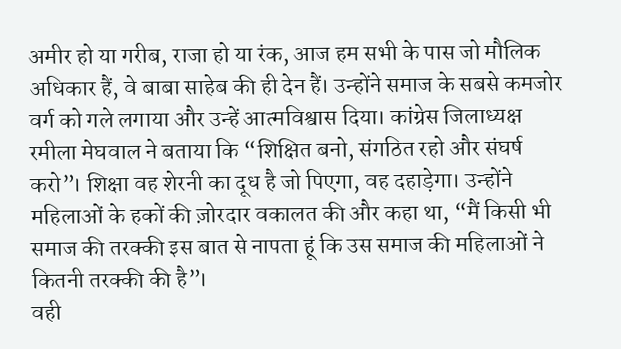अमीर हो या गरीब, राजा हो या रंक, आज हम सभी के पास जो मौलिक अधिकार हैं, वे बाबा साहेब की ही देन हैं। उन्होंने समाज के सबसे कमजोर वर्ग को गले लगाया और उन्हें आत्मविश्वास दिया। कांग्रेस जिलाध्यक्ष रमीला मेघवाल ने बताया कि “शिक्षित बनो, संगठित रहो और संघर्ष करो”। शिक्षा वह शेरनी का दूध है जो पिएगा, वह दहाड़ेगा। उन्होंने महिलाओं के हकों की ज़ोरदार वकालत की और कहा था, “मैं किसी भी समाज की तरक्की इस बात से नापता हूं कि उस समाज की महिलाओं ने कितनी तरक्की की है”।
वही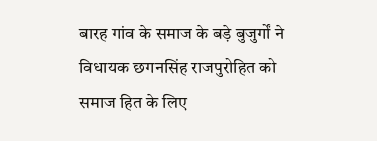बारह गांव के समाज के बड़े बुजुर्गों ने विधायक छगनसिंह राजपुरोहित को समाज हित के लिए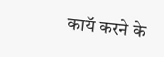कायॅ करने के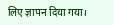लिए ज्ञापन दिया गया।